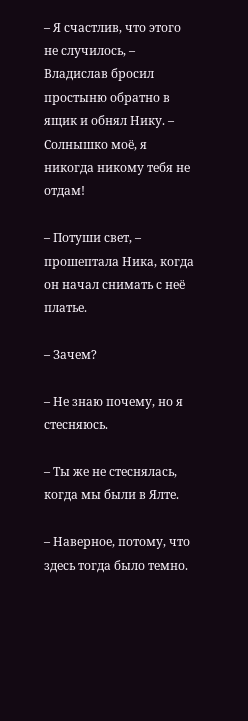– Я счастлив, что этого не случилось, – Владислав бросил простыню обратно в ящик и обнял Нику. – Солнышко моё, я никогда никому тебя не отдам!

– Потуши свет, – прошептала Ника, когда он начал снимать с неё платье.

– Зачем?

– Не знаю почему, но я стесняюсь.

– Ты же не стеснялась, когда мы были в Ялте.

– Наверное, потому, что здесь тогда было темно.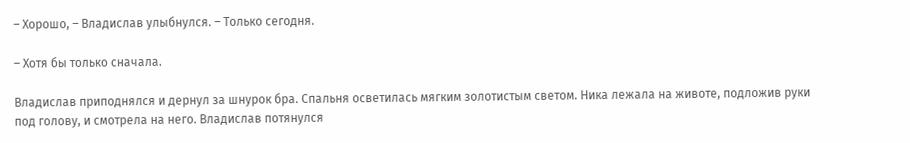– Хорошо, – Владислав улыбнулся. – Только сегодня.

– Хотя бы только сначала.

Владислав приподнялся и дернул за шнурок бра. Спальня осветилась мягким золотистым светом. Ника лежала на животе, подложив руки под голову, и смотрела на него. Владислав потянулся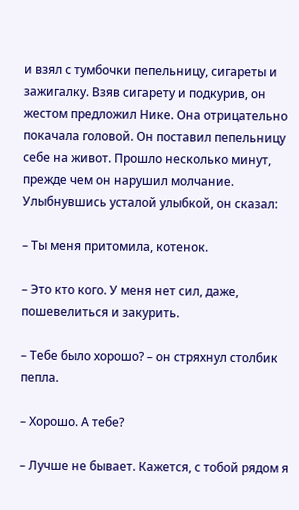и взял с тумбочки пепельницу, сигареты и зажигалку. Взяв сигарету и подкурив, он жестом предложил Нике. Она отрицательно покачала головой. Он поставил пепельницу себе на живот. Прошло несколько минут, прежде чем он нарушил молчание. Улыбнувшись усталой улыбкой, он сказал:

– Ты меня притомила, котенок.

– Это кто кого. У меня нет сил, даже, пошевелиться и закурить.

– Тебе было хорошо? – он стряхнул столбик пепла.

– Хорошо. А тебе?

– Лучше не бывает. Кажется, с тобой рядом я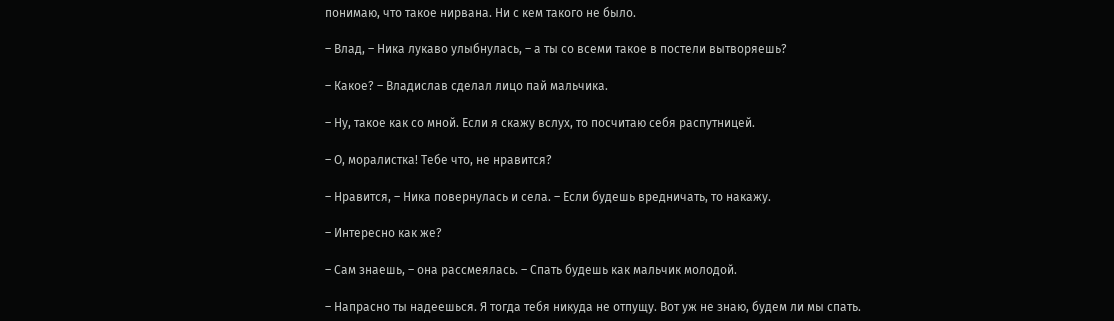понимаю, что такое нирвана. Ни с кем такого не было.

– Влад, – Ника лукаво улыбнулась, – а ты со всеми такое в постели вытворяешь?

– Какое? – Владислав сделал лицо пай мальчика.

– Ну, такое как со мной. Если я скажу вслух, то посчитаю себя распутницей.

– О, моралистка! Тебе что, не нравится?

– Нравится, – Ника повернулась и села. – Если будешь вредничать, то накажу.

– Интересно как же?

– Сам знаешь, – она рассмеялась. – Спать будешь как мальчик молодой.

– Напрасно ты надеешься. Я тогда тебя никуда не отпущу. Вот уж не знаю, будем ли мы спать.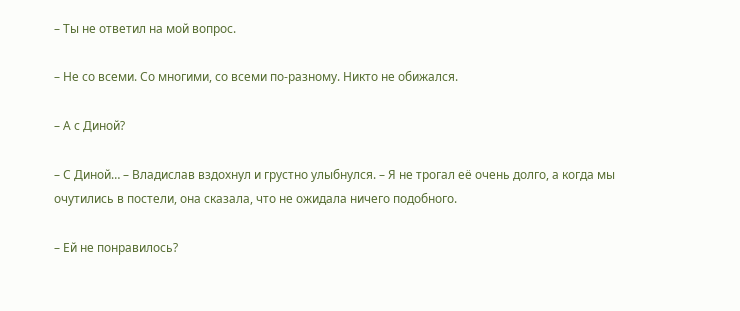– Ты не ответил на мой вопрос.

– Не со всеми. Со многими, со всеми по-разному. Никто не обижался.

– А с Диной?

– С Диной… – Владислав вздохнул и грустно улыбнулся. – Я не трогал её очень долго, а когда мы очутились в постели, она сказала, что не ожидала ничего подобного.

– Ей не понравилось?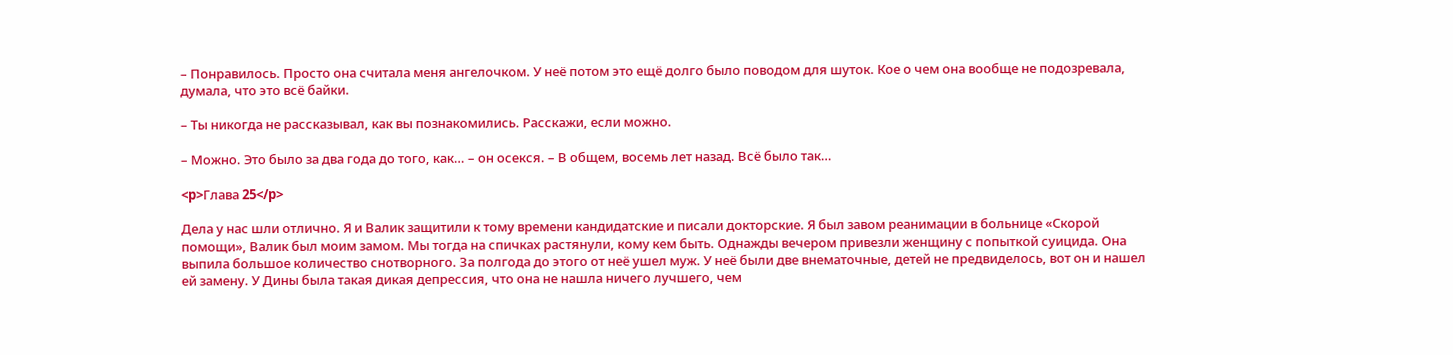– Понравилось. Просто она считала меня ангелочком. У неё потом это ещё долго было поводом для шуток. Кое о чем она вообще не подозревала, думала, что это всё байки.

– Ты никогда не рассказывал, как вы познакомились. Расскажи, если можно.

– Можно. Это было за два года до того, как… – он осекся. – В общем, восемь лет назад. Всё было так…

<p>Глава 25</p>

Дела у нас шли отлично. Я и Валик защитили к тому времени кандидатские и писали докторские. Я был завом реанимации в больнице «Скорой помощи», Валик был моим замом. Мы тогда на спичках растянули, кому кем быть. Однажды вечером привезли женщину с попыткой суицида. Она выпила большое количество снотворного. За полгода до этого от неё ушел муж. У неё были две внематочные, детей не предвиделось, вот он и нашел ей замену. У Дины была такая дикая депрессия, что она не нашла ничего лучшего, чем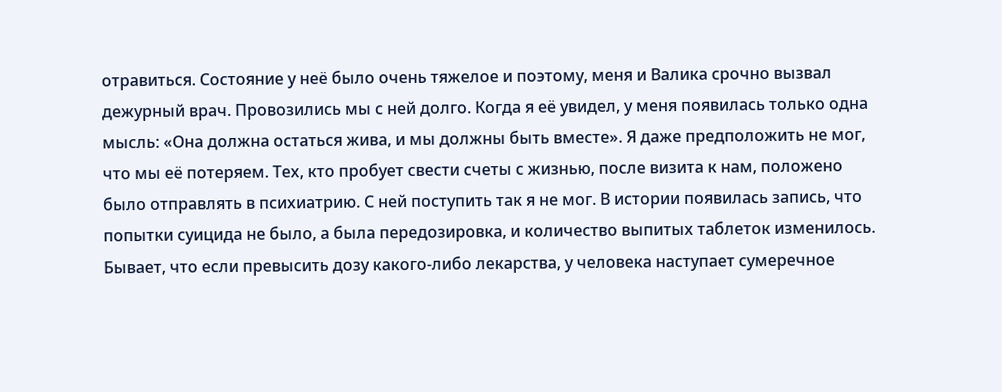отравиться. Состояние у неё было очень тяжелое и поэтому, меня и Валика срочно вызвал дежурный врач. Провозились мы с ней долго. Когда я её увидел, у меня появилась только одна мысль: «Она должна остаться жива, и мы должны быть вместе». Я даже предположить не мог, что мы её потеряем. Тех, кто пробует свести счеты с жизнью, после визита к нам, положено было отправлять в психиатрию. С ней поступить так я не мог. В истории появилась запись, что попытки суицида не было, а была передозировка, и количество выпитых таблеток изменилось. Бывает, что если превысить дозу какого-либо лекарства, у человека наступает сумеречное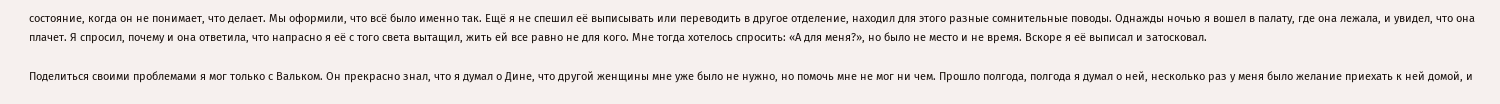состояние, когда он не понимает, что делает. Мы оформили, что всё было именно так. Ещё я не спешил её выписывать или переводить в другое отделение, находил для этого разные сомнительные поводы. Однажды ночью я вошел в палату, где она лежала, и увидел, что она плачет. Я спросил, почему и она ответила, что напрасно я её с того света вытащил, жить ей все равно не для кого. Мне тогда хотелось спросить: «А для меня?», но было не место и не время. Вскоре я её выписал и затосковал.

Поделиться своими проблемами я мог только с Вальком. Он прекрасно знал, что я думал о Дине, что другой женщины мне уже было не нужно, но помочь мне не мог ни чем. Прошло полгода, полгода я думал о ней, несколько раз у меня было желание приехать к ней домой, и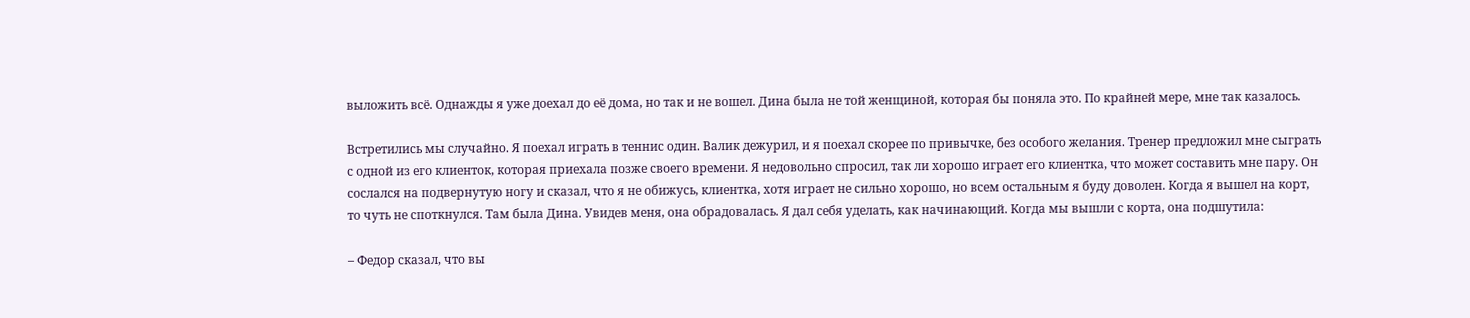выложить всё. Однажды я уже доехал до её дома, но так и не вошел. Дина была не той женщиной, которая бы поняла это. По крайней мере, мне так казалось.

Встретились мы случайно. Я поехал играть в теннис один. Валик дежурил, и я поехал скорее по привычке, без особого желания. Тренер предложил мне сыграть с одной из его клиенток, которая приехала позже своего времени. Я недовольно спросил, так ли хорошо играет его клиентка, что может составить мне пару. Он сослался на подвернутую ногу и сказал, что я не обижусь, клиентка, хотя играет не сильно хорошо, но всем остальным я буду доволен. Когда я вышел на корт, то чуть не споткнулся. Там была Дина. Увидев меня, она обрадовалась. Я дал себя уделать, как начинающий. Когда мы вышли с корта, она подшутила:

– Федор сказал, что вы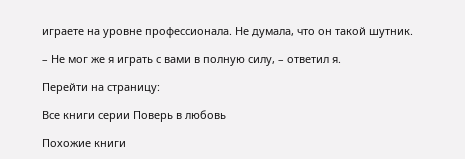играете на уровне профессионала. Не думала, что он такой шутник.

– Не мог же я играть с вами в полную силу, – ответил я.

Перейти на страницу:

Все книги серии Поверь в любовь

Похожие книги